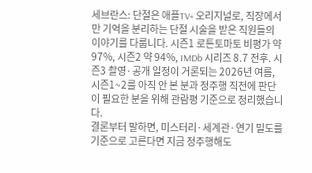세브란스: 단절은 애플TV+ 오리지널로, 직장에서만 기억을 분리하는 단절 시술을 받은 직원들의 이야기를 다룹니다. 시즌1 로튼토마토 비평가 약 97%, 시즌2 약 94%, IMDb 시리즈 8.7 전후. 시즌3 촬영·공개 일정이 거론되는 2026년 여름, 시즌1~2를 아직 안 본 분과 정주행 직전에 판단이 필요한 분을 위해 관람평 기준으로 정리했습니다.
결론부터 말하면, 미스터리·세계관·연기 밀도를 기준으로 고른다면 지금 정주행해도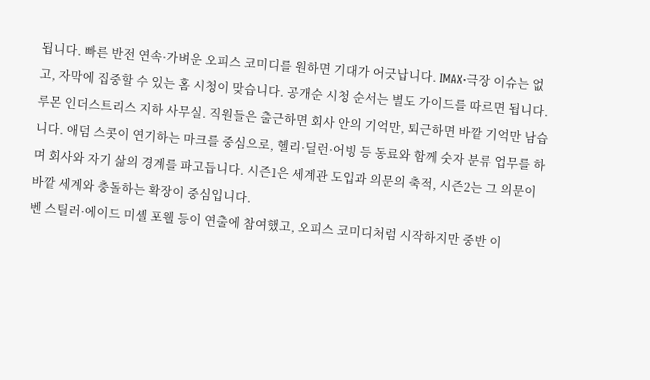됩니다. 빠른 반전 연속·가벼운 오피스 코미디를 원하면 기대가 어긋납니다. IMAX·극장 이슈는 없고, 자막에 집중할 수 있는 홈 시청이 맞습니다. 공개순 시청 순서는 별도 가이드를 따르면 됩니다.
루몬 인더스트리스 지하 사무실. 직원들은 출근하면 회사 안의 기억만, 퇴근하면 바깥 기억만 남습니다. 애덤 스콧이 연기하는 마크를 중심으로, 헬리·딜런·어빙 등 동료와 함께 숫자 분류 업무를 하며 회사와 자기 삶의 경계를 파고듭니다. 시즌1은 세계관 도입과 의문의 축적, 시즌2는 그 의문이 바깥 세계와 충돌하는 확장이 중심입니다.
벤 스틸러·에이드 미셸 포웰 등이 연출에 참여했고, 오피스 코미디처럼 시작하지만 중반 이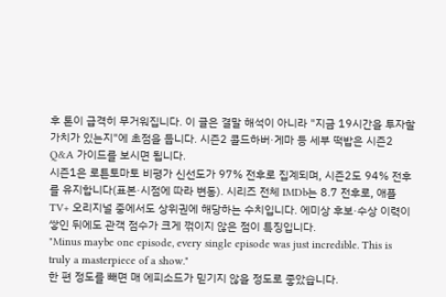후 톤이 급격히 무거워집니다. 이 글은 결말 해석이 아니라 "지금 19시간을 투자할 가치가 있는지"에 초점을 둡니다. 시즌2 콜드하버·게마 등 세부 떡밥은 시즌2 Q&A 가이드를 보시면 됩니다.
시즌1은 로튼토마토 비평가 신선도가 97% 전후로 집계되며, 시즌2도 94% 전후를 유지합니다(표본·시점에 따라 변동). 시리즈 전체 IMDb는 8.7 전후로, 애플TV+ 오리지널 중에서도 상위권에 해당하는 수치입니다. 에미상 후보·수상 이력이 쌓인 뒤에도 관객 점수가 크게 꺾이지 않은 점이 특징입니다.
"Minus maybe one episode, every single episode was just incredible. This is truly a masterpiece of a show."
한 편 정도를 빼면 매 에피소드가 믿기지 않을 정도로 좋았습니다.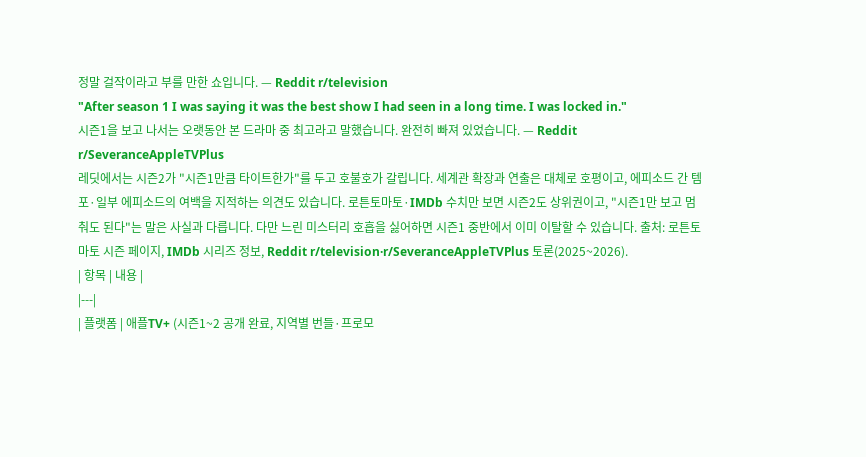정말 걸작이라고 부를 만한 쇼입니다. — Reddit r/television
"After season 1 I was saying it was the best show I had seen in a long time. I was locked in."
시즌1을 보고 나서는 오랫동안 본 드라마 중 최고라고 말했습니다. 완전히 빠져 있었습니다. — Reddit r/SeveranceAppleTVPlus
레딧에서는 시즌2가 "시즌1만큼 타이트한가"를 두고 호불호가 갈립니다. 세계관 확장과 연출은 대체로 호평이고, 에피소드 간 템포·일부 에피소드의 여백을 지적하는 의견도 있습니다. 로튼토마토·IMDb 수치만 보면 시즌2도 상위권이고, "시즌1만 보고 멈춰도 된다"는 말은 사실과 다릅니다. 다만 느린 미스터리 호흡을 싫어하면 시즌1 중반에서 이미 이탈할 수 있습니다. 출처: 로튼토마토 시즌 페이지, IMDb 시리즈 정보, Reddit r/television·r/SeveranceAppleTVPlus 토론(2025~2026).
| 항목 | 내용 |
|---|
| 플랫폼 | 애플TV+ (시즌1~2 공개 완료, 지역별 번들·프로모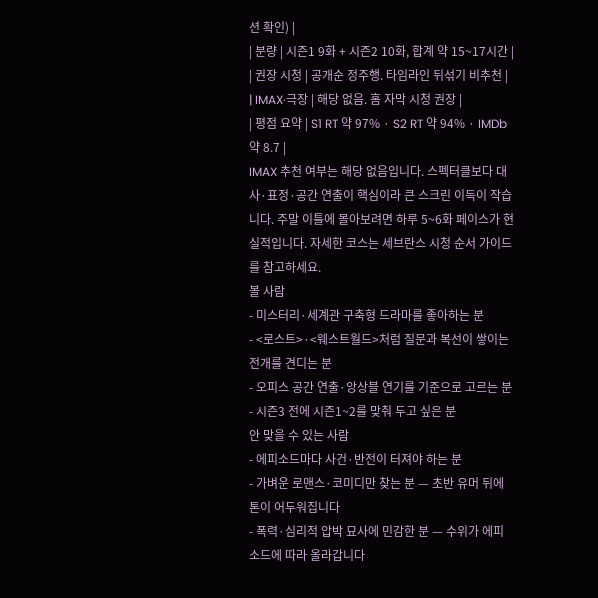션 확인) |
| 분량 | 시즌1 9화 + 시즌2 10화, 합계 약 15~17시간 |
| 권장 시청 | 공개순 정주행. 타임라인 뒤섞기 비추천 |
| IMAX·극장 | 해당 없음. 홈 자막 시청 권장 |
| 평점 요약 | S1 RT 약 97% · S2 RT 약 94% · IMDb 약 8.7 |
IMAX 추천 여부는 해당 없음입니다. 스펙터클보다 대사·표정·공간 연출이 핵심이라 큰 스크린 이득이 작습니다. 주말 이틀에 몰아보려면 하루 5~6화 페이스가 현실적입니다. 자세한 코스는 세브란스 시청 순서 가이드를 참고하세요.
볼 사람
- 미스터리·세계관 구축형 드라마를 좋아하는 분
- <로스트>·<웨스트월드>처럼 질문과 복선이 쌓이는 전개를 견디는 분
- 오피스 공간 연출·앙상블 연기를 기준으로 고르는 분
- 시즌3 전에 시즌1~2를 맞춰 두고 싶은 분
안 맞을 수 있는 사람
- 에피소드마다 사건·반전이 터져야 하는 분
- 가벼운 로맨스·코미디만 찾는 분 — 초반 유머 뒤에 톤이 어두워집니다
- 폭력·심리적 압박 묘사에 민감한 분 — 수위가 에피소드에 따라 올라갑니다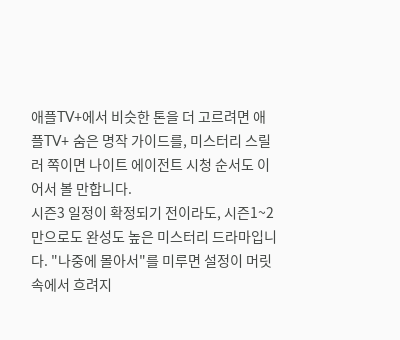애플TV+에서 비슷한 톤을 더 고르려면 애플TV+ 숨은 명작 가이드를, 미스터리 스릴러 쪽이면 나이트 에이전트 시청 순서도 이어서 볼 만합니다.
시즌3 일정이 확정되기 전이라도, 시즌1~2만으로도 완성도 높은 미스터리 드라마입니다. "나중에 몰아서"를 미루면 설정이 머릿속에서 흐려지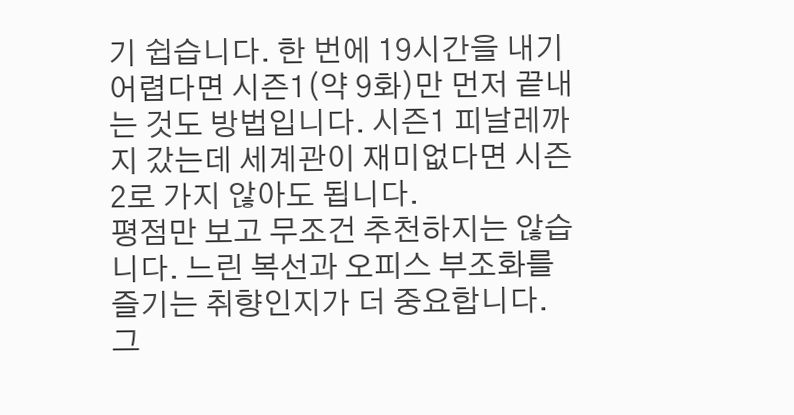기 쉽습니다. 한 번에 19시간을 내기 어렵다면 시즌1(약 9화)만 먼저 끝내는 것도 방법입니다. 시즌1 피날레까지 갔는데 세계관이 재미없다면 시즌2로 가지 않아도 됩니다.
평점만 보고 무조건 추천하지는 않습니다. 느린 복선과 오피스 부조화를 즐기는 취향인지가 더 중요합니다. 그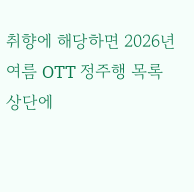취향에 해당하면 2026년 여름 OTT 정주행 목록 상단에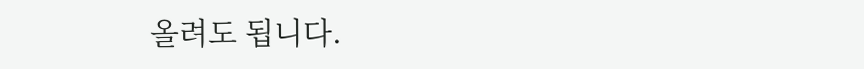올려도 됩니다.